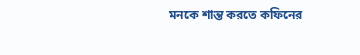মনকে শান্ত করতে কফিনের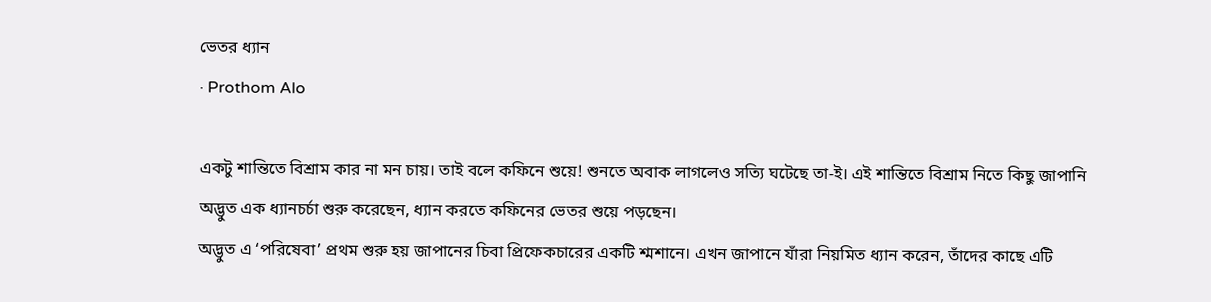ভেতর ধ্যান
· Prothom Alo

একটু শান্তিতে বিশ্রাম কার না মন চায়। তাই বলে কফিনে শুয়ে! শুনতে অবাক লাগলেও সত্যি ঘটেছে তা-ই। এই শান্তিতে বিশ্রাম নিতে কিছু জাপানি অদ্ভুত এক ধ্যানচর্চা শুরু করেছেন, ধ্যান করতে কফিনের ভেতর শুয়ে পড়ছেন।
অদ্ভুত এ ‘পরিষেবা’ প্রথম শুরু হয় জাপানের চিবা প্রিফেকচারের একটি শ্মশানে। এখন জাপানে যাঁরা নিয়মিত ধ্যান করেন, তাঁদের কাছে এটি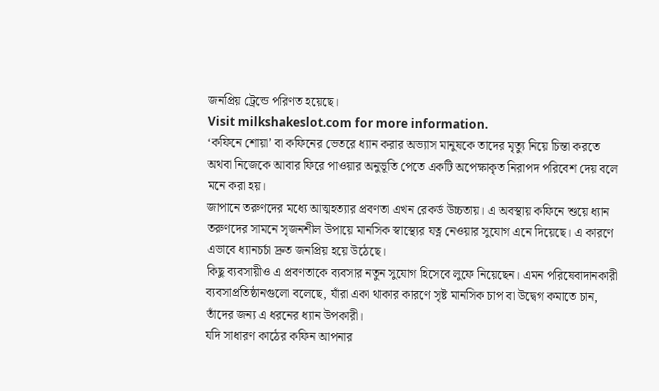জনপ্রিয় ট্রেন্ডে পরিণত হয়েছে।
Visit milkshakeslot.com for more information.
‘কফিনে শোয়া’ বা কফিনের ভেতরে ধ্যান করার অভ্যাস মানুষকে তাদের মৃত্যু নিয়ে চিন্তা করতে অথবা নিজেকে আবার ফিরে পাওয়ার অনুভূতি পেতে একটি অপেক্ষাকৃত নিরাপদ পরিবেশ দেয় বলে মনে করা হয়।
জাপানে তরুণদের মধ্যে আত্মহত্যার প্রবণতা এখন রেকর্ড উচ্চতায়। এ অবস্থায় কফিনে শুয়ে ধ্যান তরুণদের সামনে সৃজনশীল উপায়ে মানসিক স্বাস্থ্যের যত্ন নেওয়ার সুযোগ এনে দিয়েছে। এ কারণে এভাবে ধ্যানচর্চা দ্রুত জনপ্রিয় হয়ে উঠেছে।
কিছু ব্যবসায়ীও এ প্রবণতাকে ব্যবসার নতুন সুযোগ হিসেবে লুফে নিয়েছেন। এমন পরিষেবাদানকারী ব্যবসাপ্রতিষ্ঠানগুলো বলেছে, যাঁরা একা থাকার কারণে সৃষ্ট মানসিক চাপ বা উদ্বেগ কমাতে চান, তাঁদের জন্য এ ধরনের ধ্যান উপকারী।
যদি সাধারণ কাঠের কফিন আপনার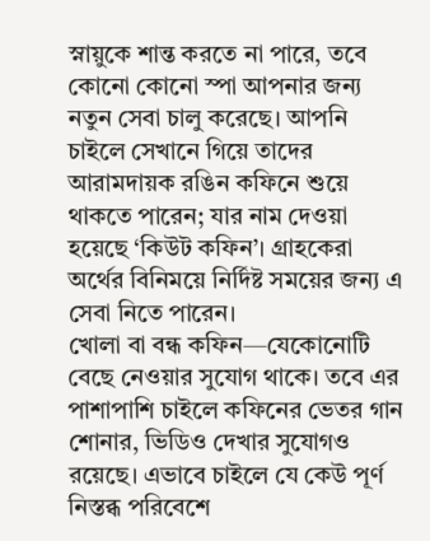স্নায়ুকে শান্ত করতে না পারে, তবে কোনো কোনো স্পা আপনার জন্য নতুন সেবা চালু করেছে। আপনি চাইলে সেখানে গিয়ে তাদের আরামদায়ক রঙিন কফিনে শুয়ে থাকতে পারেন; যার নাম দেওয়া হয়েছে ‘কিউট কফিন’। গ্রাহকেরা অর্থের বিনিময়ে নির্দিষ্ট সময়ের জন্য এ সেবা নিতে পারেন।
খোলা বা বন্ধ কফিন—যেকোনোটি বেছে নেওয়ার সুযোগ থাকে। তবে এর পাশাপাশি চাইলে কফিনের ভেতর গান শোনার, ভিডিও দেখার সুযোগও রয়েছে। এভাবে চাইলে যে কেউ পূর্ণ নিস্তব্ধ পরিবেশে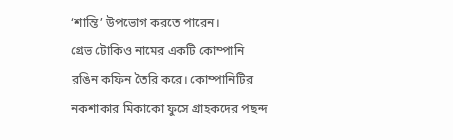‘শান্তি’ উপভোগ করতে পারেন।
গ্রেভ টোকিও নামের একটি কোম্পানি রঙিন কফিন তৈরি করে। কোম্পানিটির নকশাকার মিকাকো ফুসে গ্রাহকদের পছন্দ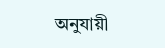অনুযায়ী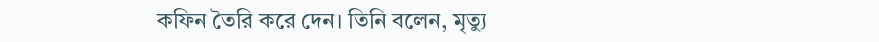কফিন তৈরি করে দেন। তিনি বলেন, মৃত্যু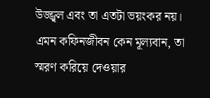উজ্জ্বল এবং তা এতটা ভয়ংকর নয়। এমন কফিনজীবন কেন মূল্যবান, তা স্মরণ করিয়ে দেওয়ার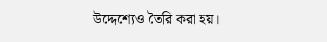উদ্দেশ্যেও তৈরি করা হয়।